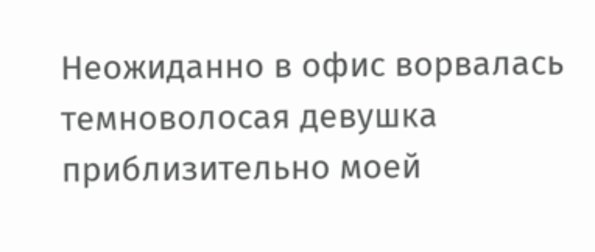Неожиданно в офис ворвалась темноволосая девушка приблизительно моей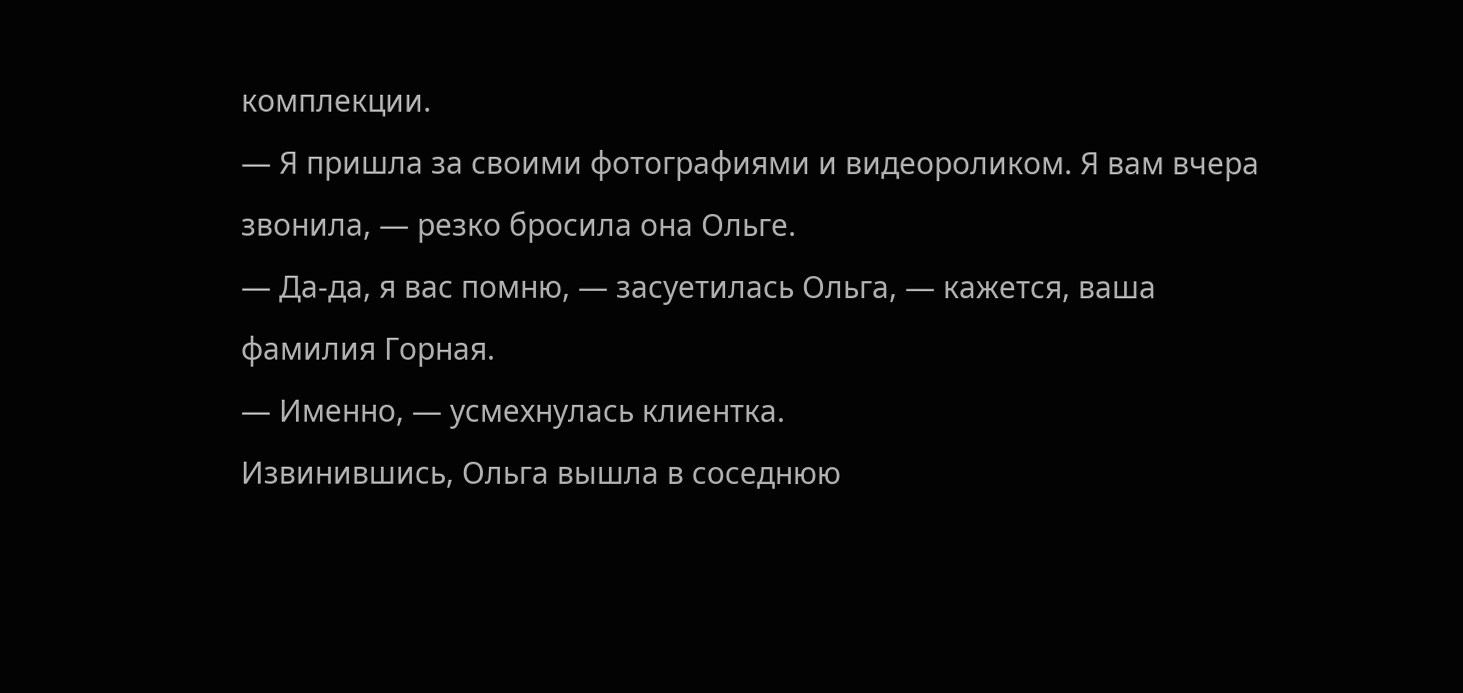комплекции.
— Я пришла за своими фотографиями и видеороликом. Я вам вчера звонила, — резко бросила она Ольге.
— Да-да, я вас помню, — засуетилась Ольга, — кажется, ваша фамилия Горная.
— Именно, — усмехнулась клиентка.
Извинившись, Ольга вышла в соседнюю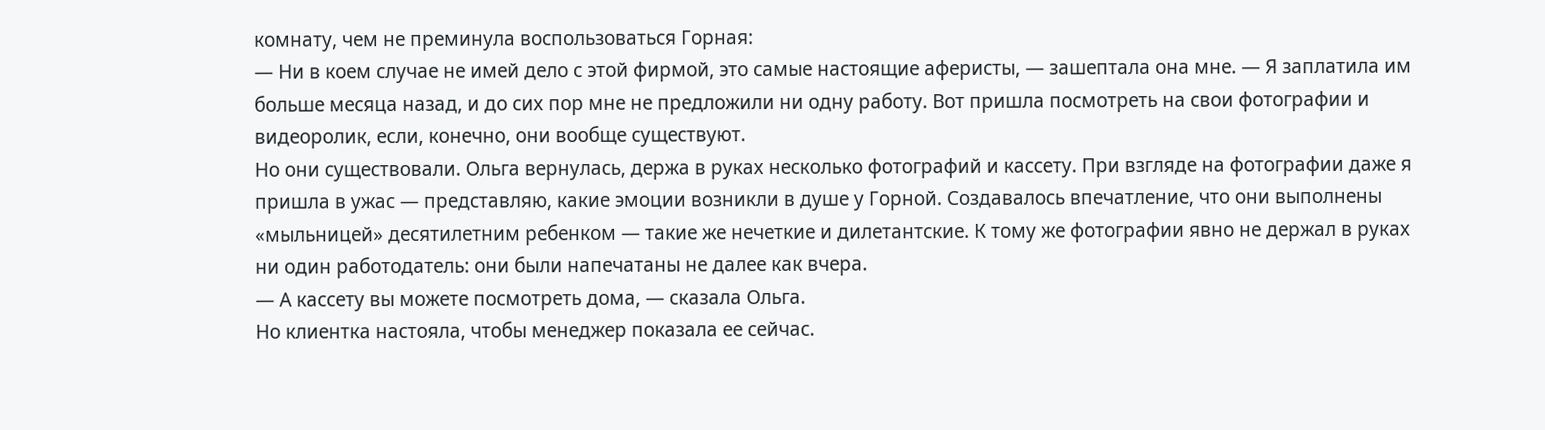комнату, чем не преминула воспользоваться Горная:
— Ни в коем случае не имей дело с этой фирмой, это самые настоящие аферисты, — зашептала она мне. — Я заплатила им больше месяца назад, и до сих пор мне не предложили ни одну работу. Вот пришла посмотреть на свои фотографии и видеоролик, если, конечно, они вообще существуют.
Но они существовали. Ольга вернулась, держа в руках несколько фотографий и кассету. При взгляде на фотографии даже я пришла в ужас — представляю, какие эмоции возникли в душе у Горной. Создавалось впечатление, что они выполнены «мыльницей» десятилетним ребенком — такие же нечеткие и дилетантские. К тому же фотографии явно не держал в руках ни один работодатель: они были напечатаны не далее как вчера.
— А кассету вы можете посмотреть дома, — сказала Ольга.
Но клиентка настояла, чтобы менеджер показала ее сейчас.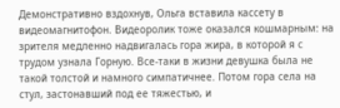Демонстративно вздохнув, Ольга вставила кассету в видеомагнитофон. Видеоролик тоже оказался кошмарным: на зрителя медленно надвигалась гора жира, в которой я с трудом узнала Горную. Все-таки в жизни девушка была не такой толстой и намного симпатичнее. Потом гора села на стул, застонавший под ее тяжестью, и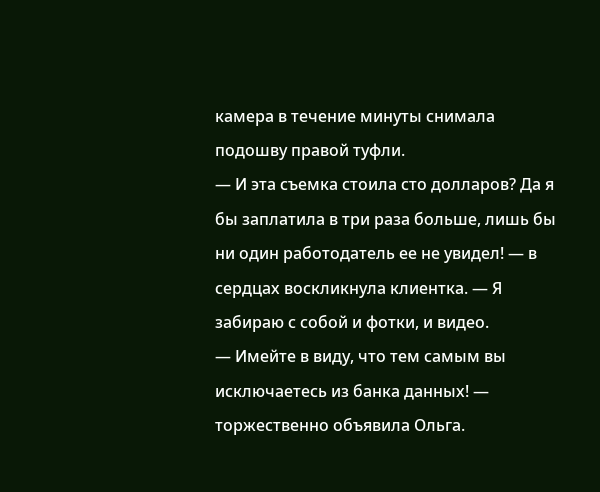камера в течение минуты снимала подошву правой туфли.
— И эта съемка стоила сто долларов? Да я бы заплатила в три раза больше, лишь бы ни один работодатель ее не увидел! — в сердцах воскликнула клиентка. — Я забираю с собой и фотки, и видео.
— Имейте в виду, что тем самым вы исключаетесь из банка данных! — торжественно объявила Ольга.